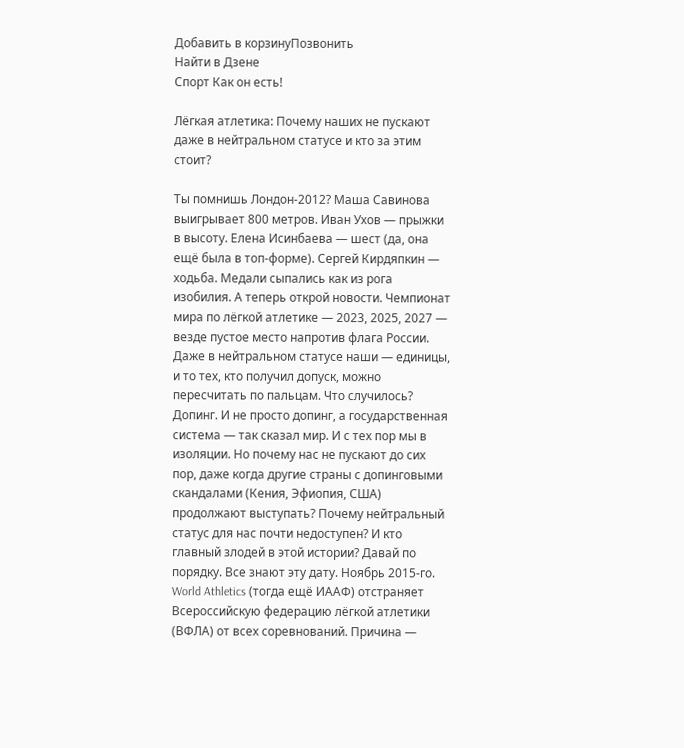Добавить в корзинуПозвонить
Найти в Дзене
Спорт Как он есть!

Лёгкая атлетика: Почему наших не пускают даже в нейтральном статусе и кто за этим стоит?

Ты помнишь Лондон-2012? Маша Савинова выигрывает 800 метров. Иван Ухов — прыжки в высоту. Елена Исинбаева — шест (да, она ещё была в топ‑форме). Сергей Кирдяпкин — ходьба. Медали сыпались как из рога изобилия. А теперь открой новости. Чемпионат мира по лёгкой атлетике — 2023, 2025, 2027 — везде пустое место напротив флага России. Даже в нейтральном статусе наши — единицы, и то тех, кто получил допуск, можно пересчитать по пальцам. Что случилось? Допинг. И не просто допинг, а государственная система — так сказал мир. И с тех пор мы в изоляции. Но почему нас не пускают до сих пор, даже когда другие страны с допинговыми скандалами (Кения, Эфиопия, США) продолжают выступать? Почему нейтральный статус для нас почти недоступен? И кто главный злодей в этой истории? Давай по порядку. Все знают эту дату. Ноябрь 2015-го. World Athletics (тогда ещё ИААФ) отстраняет Всероссийскую федерацию лёгкой атлетики (ВФЛА) от всех соревнований. Причина —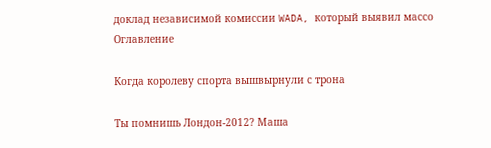доклад независимой комиссии WADA, который выявил массо
Оглавление

Когда королеву спорта вышвырнули с трона

Ты помнишь Лондон-2012? Маша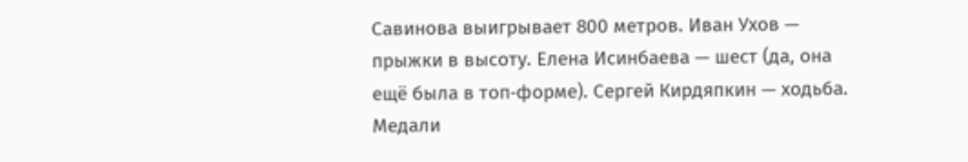Савинова выигрывает 800 метров. Иван Ухов — прыжки в высоту. Елена Исинбаева — шест (да, она ещё была в топ‑форме). Сергей Кирдяпкин — ходьба. Медали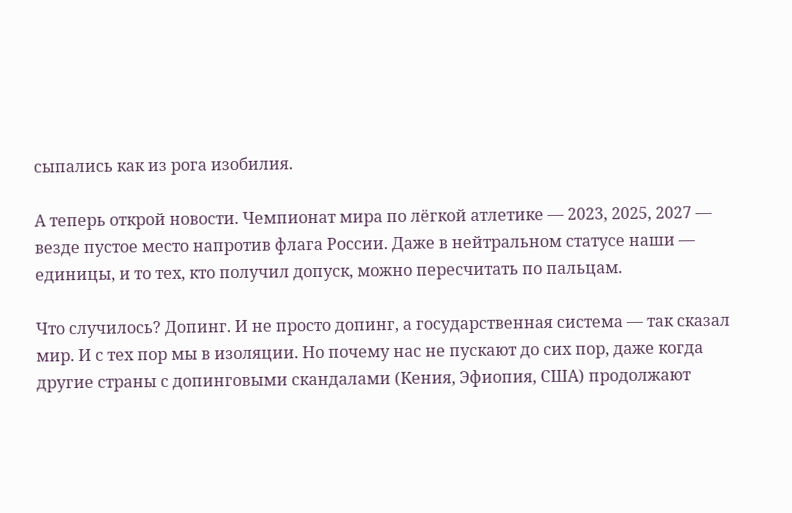сыпались как из рога изобилия.

А теперь открой новости. Чемпионат мира по лёгкой атлетике — 2023, 2025, 2027 — везде пустое место напротив флага России. Даже в нейтральном статусе наши — единицы, и то тех, кто получил допуск, можно пересчитать по пальцам.

Что случилось? Допинг. И не просто допинг, а государственная система — так сказал мир. И с тех пор мы в изоляции. Но почему нас не пускают до сих пор, даже когда другие страны с допинговыми скандалами (Кения, Эфиопия, США) продолжают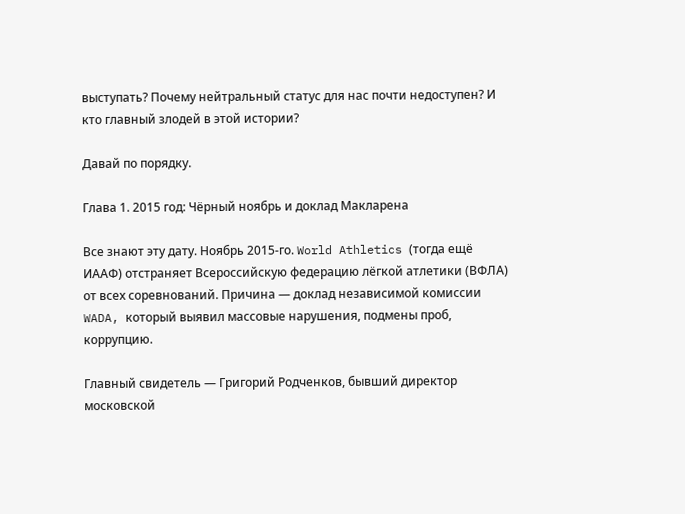выступать? Почему нейтральный статус для нас почти недоступен? И кто главный злодей в этой истории?

Давай по порядку.

Глава 1. 2015 год: Чёрный ноябрь и доклад Макларена

Все знают эту дату. Ноябрь 2015-го. World Athletics (тогда ещё ИААФ) отстраняет Всероссийскую федерацию лёгкой атлетики (ВФЛА) от всех соревнований. Причина — доклад независимой комиссии WADA, который выявил массовые нарушения, подмены проб, коррупцию.

Главный свидетель — Григорий Родченков, бывший директор московской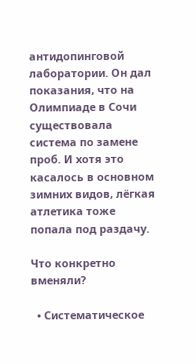антидопинговой лаборатории. Он дал показания, что на Олимпиаде в Сочи существовала система по замене проб. И хотя это касалось в основном зимних видов, лёгкая атлетика тоже попала под раздачу.

Что конкретно вменяли?

  • Систематическое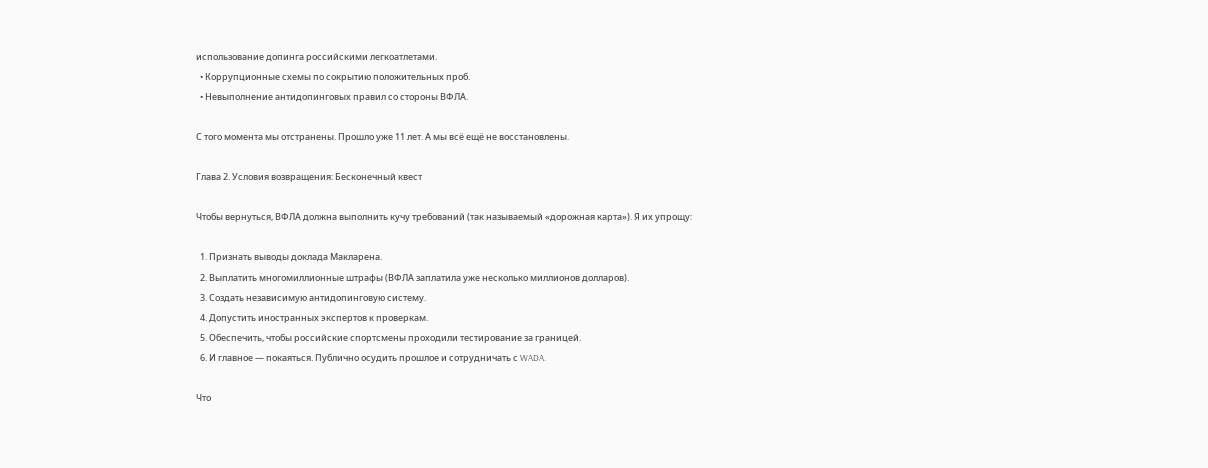использование допинга российскими легкоатлетами.
  • Коррупционные схемы по сокрытию положительных проб.
  • Невыполнение антидопинговых правил со стороны ВФЛА.

С того момента мы отстранены. Прошло уже 11 лет. А мы всё ещё не восстановлены.

Глава 2. Условия возвращения: Бесконечный квест

Чтобы вернуться, ВФЛА должна выполнить кучу требований (так называемый «дорожная карта»). Я их упрощу:

  1. Признать выводы доклада Макларена.
  2. Выплатить многомиллионные штрафы (ВФЛА заплатила уже несколько миллионов долларов).
  3. Создать независимую антидопинговую систему.
  4. Допустить иностранных экспертов к проверкам.
  5. Обеспечить, чтобы российские спортсмены проходили тестирование за границей.
  6. И главное — покаяться. Публично осудить прошлое и сотрудничать с WADA.

Что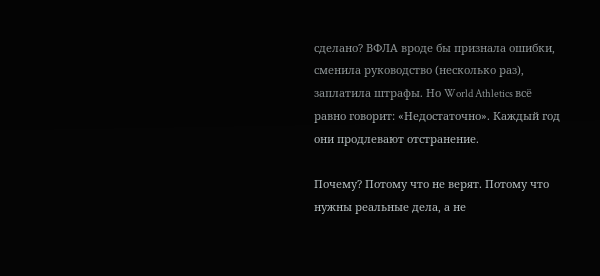сделано? ВФЛА вроде бы признала ошибки, сменила руководство (несколько раз), заплатила штрафы. Но World Athletics всё равно говорит: «Недостаточно». Каждый год они продлевают отстранение.

Почему? Потому что не верят. Потому что нужны реальные дела, а не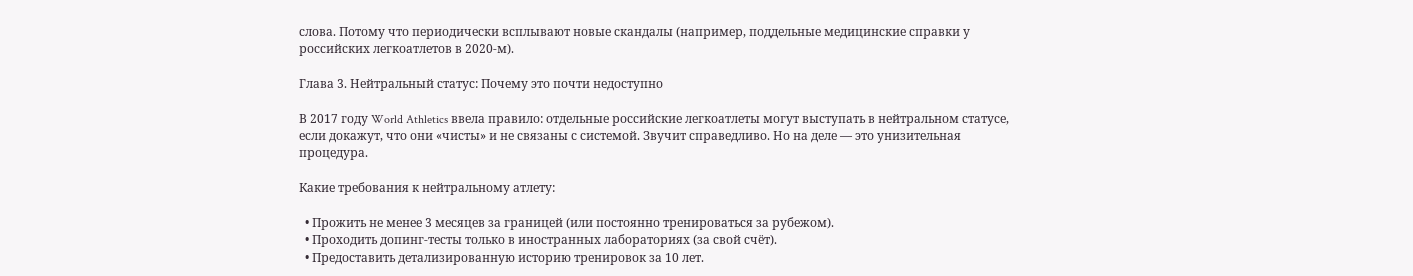слова. Потому что периодически всплывают новые скандалы (например, поддельные медицинские справки у российских легкоатлетов в 2020-м).

Глава 3. Нейтральный статус: Почему это почти недоступно

В 2017 году World Athletics ввела правило: отдельные российские легкоатлеты могут выступать в нейтральном статусе, если докажут, что они «чисты» и не связаны с системой. Звучит справедливо. Но на деле — это унизительная процедура.

Какие требования к нейтральному атлету:

  • Прожить не менее 3 месяцев за границей (или постоянно тренироваться за рубежом).
  • Проходить допинг-тесты только в иностранных лабораториях (за свой счёт).
  • Предоставить детализированную историю тренировок за 10 лет.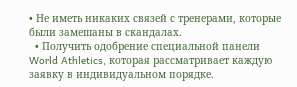• Не иметь никаких связей с тренерами, которые были замешаны в скандалах.
  • Получить одобрение специальной панели World Athletics, которая рассматривает каждую заявку в индивидуальном порядке.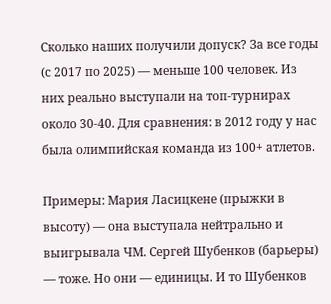Сколько наших получили допуск? За все годы (с 2017 по 2025) — меньше 100 человек. Из них реально выступали на топ‑турнирах около 30-40. Для сравнения: в 2012 году у нас была олимпийская команда из 100+ атлетов.

Примеры: Мария Ласицкене (прыжки в высоту) — она выступала нейтрально и выигрывала ЧМ. Сергей Шубенков (барьеры) — тоже. Но они — единицы. И то Шубенков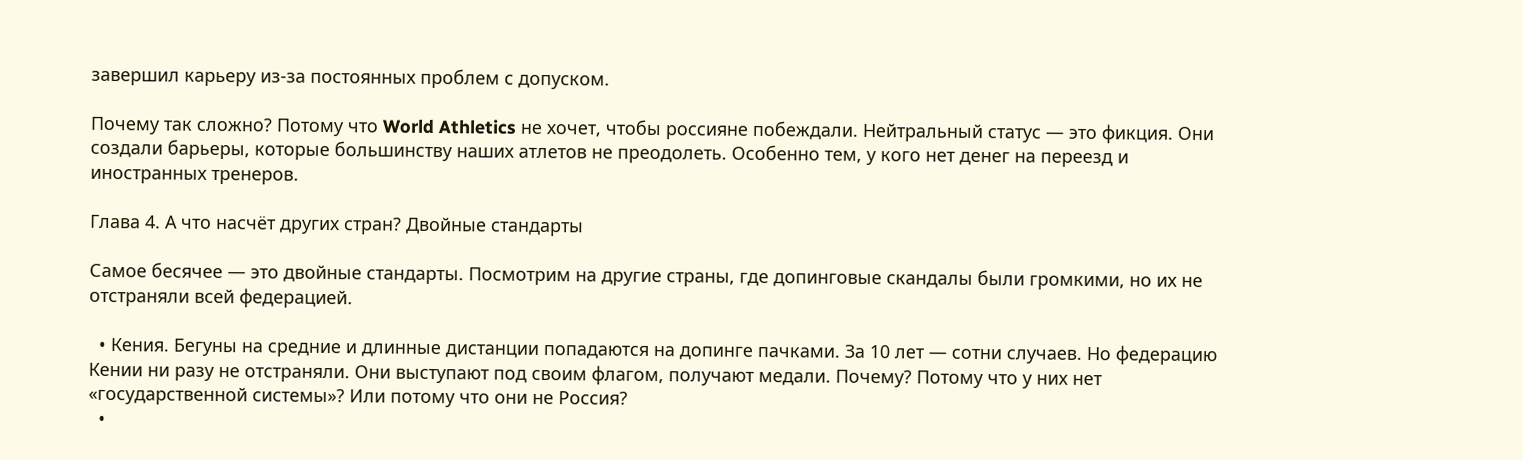завершил карьеру из-за постоянных проблем с допуском.

Почему так сложно? Потому что World Athletics не хочет, чтобы россияне побеждали. Нейтральный статус — это фикция. Они создали барьеры, которые большинству наших атлетов не преодолеть. Особенно тем, у кого нет денег на переезд и иностранных тренеров.

Глава 4. А что насчёт других стран? Двойные стандарты

Самое бесячее — это двойные стандарты. Посмотрим на другие страны, где допинговые скандалы были громкими, но их не отстраняли всей федерацией.

  • Кения. Бегуны на средние и длинные дистанции попадаются на допинге пачками. За 10 лет — сотни случаев. Но федерацию Кении ни разу не отстраняли. Они выступают под своим флагом, получают медали. Почему? Потому что у них нет «государственной системы»? Или потому что они не Россия?
  •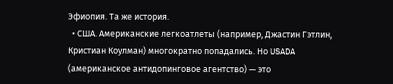Эфиопия. Та же история.
  • США. Американские легкоатлеты (например, Джастин Гэтлин, Кристиан Коулман) многократно попадались. Но USADA (американское антидопинговое агентство) — это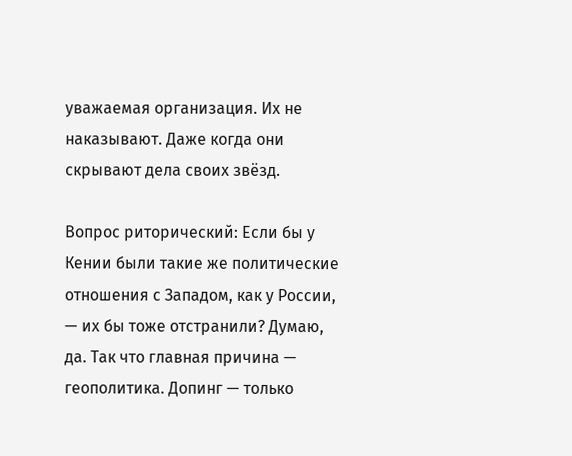уважаемая организация. Их не наказывают. Даже когда они скрывают дела своих звёзд.

Вопрос риторический: Если бы у Кении были такие же политические отношения с Западом, как у России, — их бы тоже отстранили? Думаю, да. Так что главная причина — геополитика. Допинг — только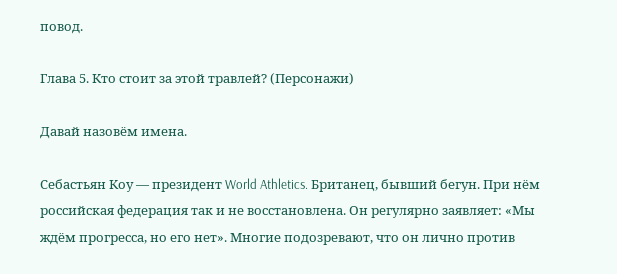повод.

Глава 5. Кто стоит за этой травлей? (Персонажи)

Давай назовём имена.

Себастьян Коу — президент World Athletics. Британец, бывший бегун. При нём российская федерация так и не восстановлена. Он регулярно заявляет: «Мы ждём прогресса, но его нет». Многие подозревают, что он лично против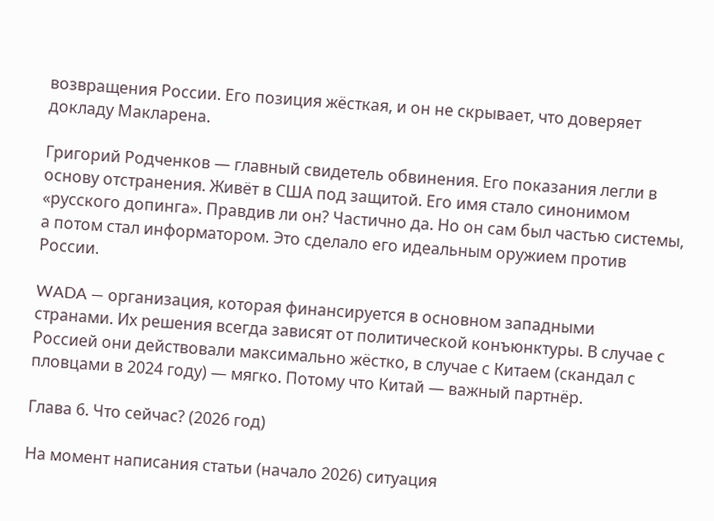возвращения России. Его позиция жёсткая, и он не скрывает, что доверяет докладу Макларена.

Григорий Родченков — главный свидетель обвинения. Его показания легли в основу отстранения. Живёт в США под защитой. Его имя стало синонимом «русского допинга». Правдив ли он? Частично да. Но он сам был частью системы, а потом стал информатором. Это сделало его идеальным оружием против России.

WADA — организация, которая финансируется в основном западными странами. Их решения всегда зависят от политической конъюнктуры. В случае с Россией они действовали максимально жёстко, в случае с Китаем (скандал с пловцами в 2024 году) — мягко. Потому что Китай — важный партнёр.

Глава 6. Что сейчас? (2026 год)

На момент написания статьи (начало 2026) ситуация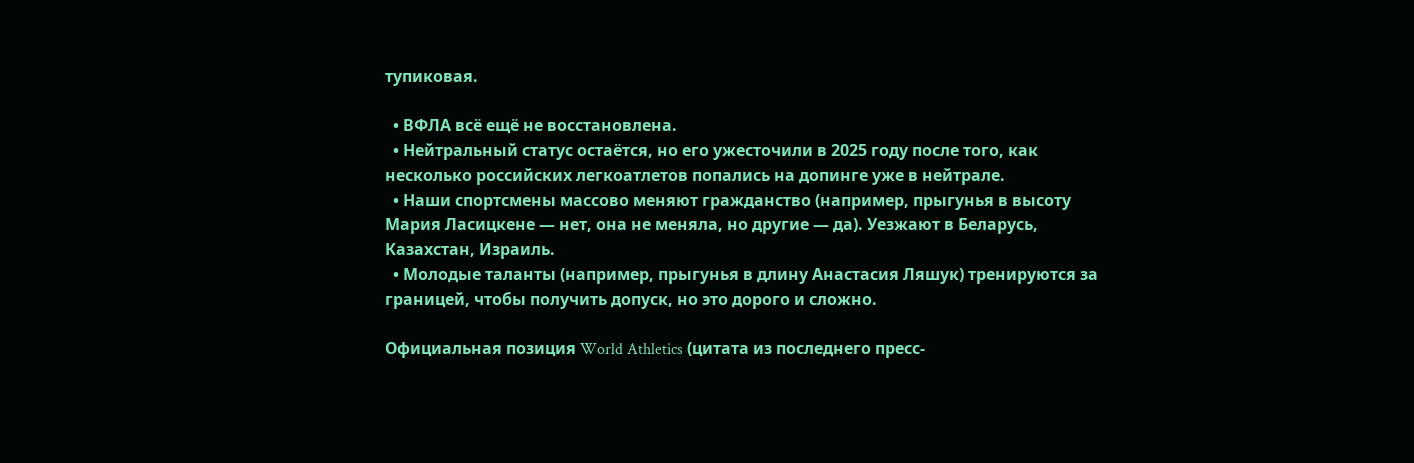тупиковая.

  • ВФЛА всё ещё не восстановлена.
  • Нейтральный статус остаётся, но его ужесточили в 2025 году после того, как несколько российских легкоатлетов попались на допинге уже в нейтрале.
  • Наши спортсмены массово меняют гражданство (например, прыгунья в высоту Мария Ласицкене — нет, она не меняла, но другие — да). Уезжают в Беларусь, Казахстан, Израиль.
  • Молодые таланты (например, прыгунья в длину Анастасия Ляшук) тренируются за границей, чтобы получить допуск, но это дорого и сложно.

Официальная позиция World Athletics (цитата из последнего пресс-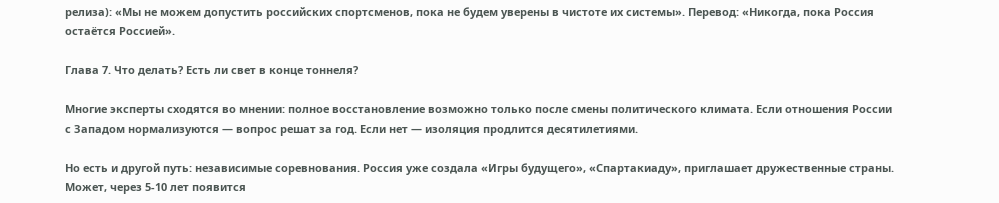релиза): «Мы не можем допустить российских спортсменов, пока не будем уверены в чистоте их системы». Перевод: «Никогда, пока Россия остаётся Россией».

Глава 7. Что делать? Есть ли свет в конце тоннеля?

Многие эксперты сходятся во мнении: полное восстановление возможно только после смены политического климата. Если отношения России с Западом нормализуются — вопрос решат за год. Если нет — изоляция продлится десятилетиями.

Но есть и другой путь: независимые соревнования. Россия уже создала «Игры будущего», «Спартакиаду», приглашает дружественные страны. Может, через 5-10 лет появится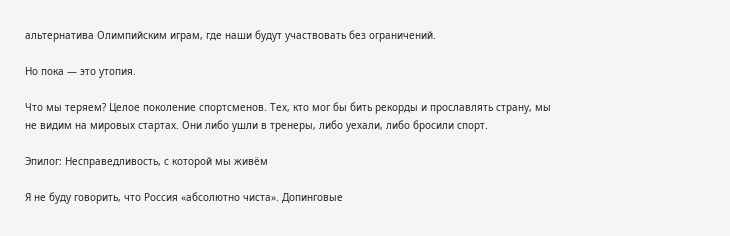альтернатива Олимпийским играм, где наши будут участвовать без ограничений.

Но пока — это утопия.

Что мы теряем? Целое поколение спортсменов. Тех, кто мог бы бить рекорды и прославлять страну, мы не видим на мировых стартах. Они либо ушли в тренеры, либо уехали, либо бросили спорт.

Эпилог: Несправедливость, с которой мы живём

Я не буду говорить, что Россия «абсолютно чиста». Допинговые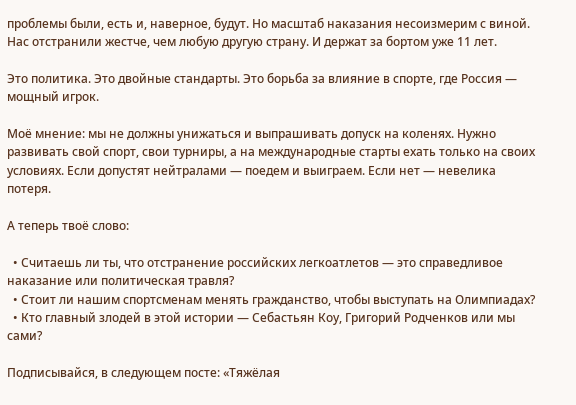проблемы были, есть и, наверное, будут. Но масштаб наказания несоизмерим с виной. Нас отстранили жестче, чем любую другую страну. И держат за бортом уже 11 лет.

Это политика. Это двойные стандарты. Это борьба за влияние в спорте, где Россия — мощный игрок.

Моё мнение: мы не должны унижаться и выпрашивать допуск на коленях. Нужно развивать свой спорт, свои турниры, а на международные старты ехать только на своих условиях. Если допустят нейтралами — поедем и выиграем. Если нет — невелика потеря.

А теперь твоё слово:

  • Считаешь ли ты, что отстранение российских легкоатлетов — это справедливое наказание или политическая травля?
  • Стоит ли нашим спортсменам менять гражданство, чтобы выступать на Олимпиадах?
  • Кто главный злодей в этой истории — Себастьян Коу, Григорий Родченков или мы сами?

Подписывайся, в следующем посте: «Тяжёлая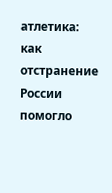атлетика: как отстранение России помогло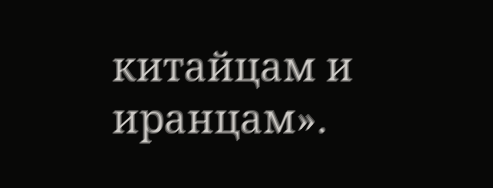китайцам и иранцам».